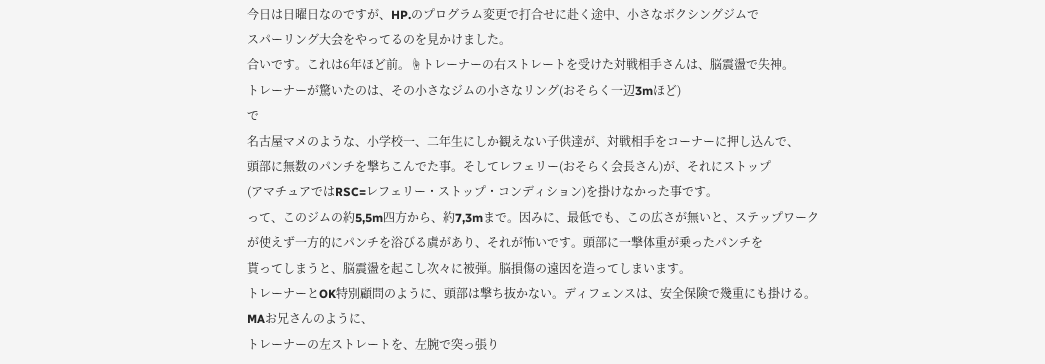今日は日曜日なのですが、HP.のプログラム変更で打合せに赴く途中、小さなボクシングジムで
スパーリング大会をやってるのを見かけました。
合いです。これは6年ほど前。☝トレーナーの右ストレートを受けた対戦相手さんは、脳震盪で失神。
トレーナーが驚いたのは、その小さなジムの小さなリング(おそらく一辺3mほど)
で
名古屋マメのような、小学校一、二年生にしか観えない子供達が、対戦相手をコーナーに押し込んで、
頭部に無数のパンチを撃ちこんでた事。そしてレフェリー(おそらく会長さん)が、それにストップ
(アマチュアではRSC=レフェリー・ストップ・コンディション)を掛けなかった事です。
って、このジムの約5,5m四方から、約7,3mまで。因みに、最低でも、この広さが無いと、ステップワーク
が使えず一方的にパンチを浴びる虞があり、それが怖いです。頭部に一撃体重が乗ったパンチを
貰ってしまうと、脳震盪を起こし次々に被弾。脳損傷の遠因を造ってしまいます。
トレーナーとOK特別顧問のように、頭部は撃ち抜かない。ディフェンスは、安全保険で幾重にも掛ける。
MAお兄さんのように、
トレーナーの左ストレートを、左腕で突っ張り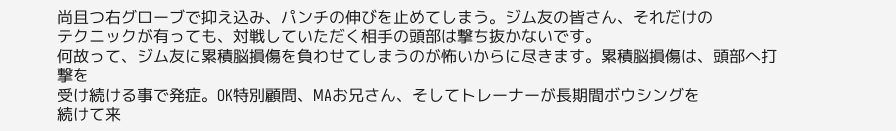尚且つ右グローブで抑え込み、パンチの伸びを止めてしまう。ジム友の皆さん、それだけの
テクニックが有っても、対戦していただく相手の頭部は撃ち抜かないです。
何故って、ジム友に累積脳損傷を負わせてしまうのが怖いからに尽きます。累積脳損傷は、頭部へ打撃を
受け続ける事で発症。OK特別顧問、MAお兄さん、そしてトレーナーが長期間ボウシングを
続けて来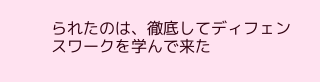られたのは、徹底してディフェンスワークを学んで来た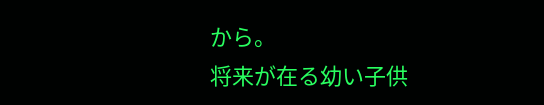から。
将来が在る幼い子供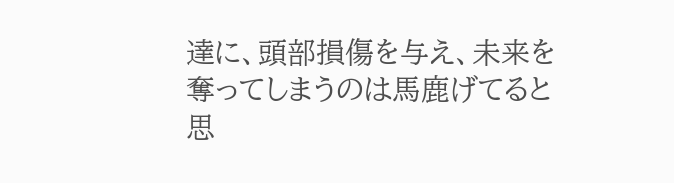達に、頭部損傷を与え、未来を奪ってしまうのは馬鹿げてると思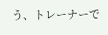う、トレーナーで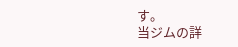す。
当ジムの詳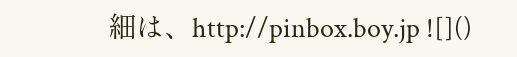細は、http://pinbox.boy.jp ![]()